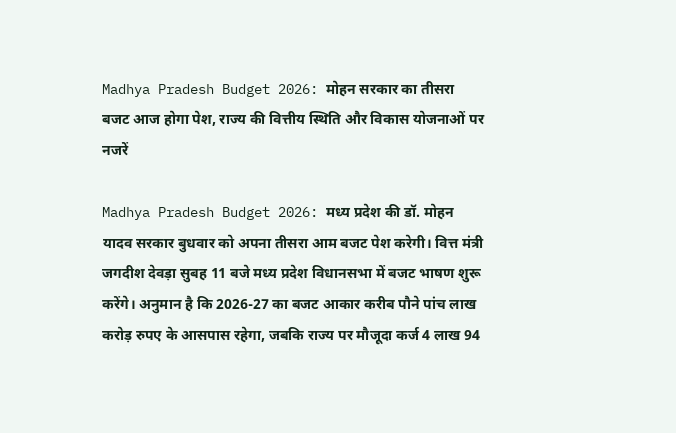Madhya Pradesh Budget 2026: मोहन सरकार का तीसरा बजट आज होगा पेश, राज्य की वित्तीय स्थिति और विकास योजनाओं पर नजरें

Madhya Pradesh Budget 2026: मध्य प्रदेश की डॉ. मोहन यादव सरकार बुधवार को अपना तीसरा आम बजट पेश करेगी। वित्त मंत्री जगदीश देवड़ा सुबह 11 बजे मध्य प्रदेश विधानसभा में बजट भाषण शुरू करेंगे। अनुमान है कि 2026-27 का बजट आकार करीब पौने पांच लाख करोड़ रुपए के आसपास रहेगा, जबकि राज्य पर मौजूदा कर्ज 4 लाख 94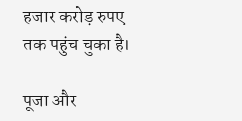हजार करोड़ रुपए तक पहुंच चुका है।

पूजा और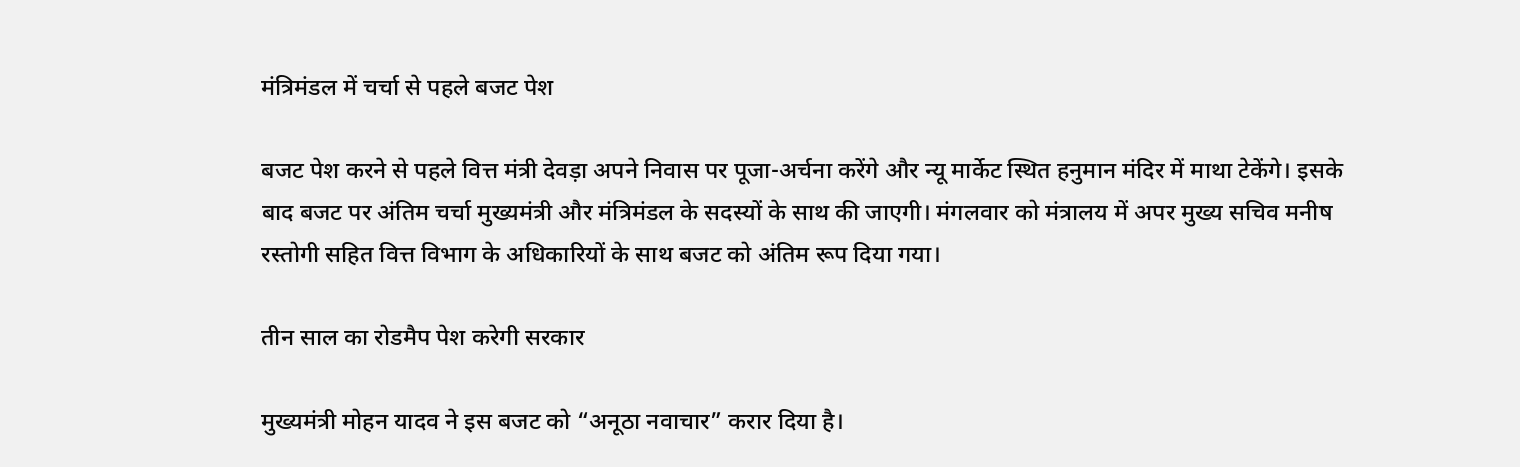मंत्रिमंडल में चर्चा से पहले बजट पेश

बजट पेश करने से पहले वित्त मंत्री देवड़ा अपने निवास पर पूजा-अर्चना करेंगे और न्यू मार्केट स्थित हनुमान मंदिर में माथा टेकेंगे। इसके बाद बजट पर अंतिम चर्चा मुख्यमंत्री और मंत्रिमंडल के सदस्यों के साथ की जाएगी। मंगलवार को मंत्रालय में अपर मुख्य सचिव मनीष रस्तोगी सहित वित्त विभाग के अधिकारियों के साथ बजट को अंतिम रूप दिया गया।

तीन साल का रोडमैप पेश करेगी सरकार

मुख्यमंत्री मोहन यादव ने इस बजट को “अनूठा नवाचार” करार दिया है।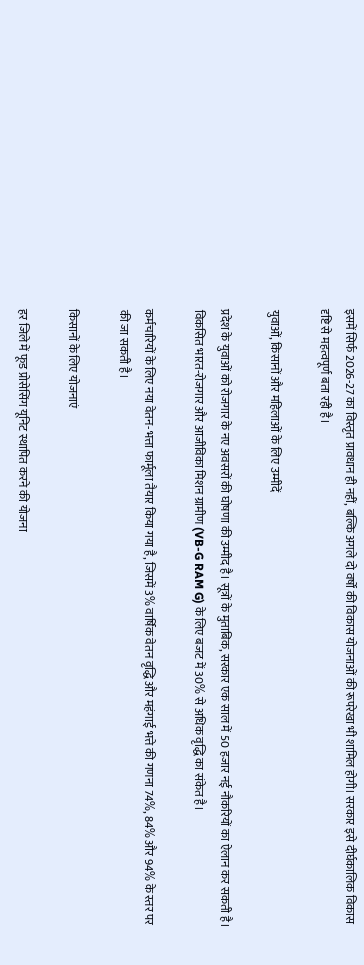इसमें सिर्फ 2026-27 का विस्तृत प्रावधान ही नहीं, बल्कि अगले दो वर्षों की विकास योजनाओं की रूपरेखा भी शामिल होगी। सरकार इसे दीर्घकालिक विकास दृष्टि से महत्वपूर्ण बता रही है।

युवाओं, किसानों और महिलाओं के लिए उम्मीदें

प्रदेश के युवाओं को रोजगार के नए अवसरों की घोषणा की उम्मीद है। सूत्रों के मुताबिक, सरकार एक साल में 50 हजार नई नौकरियों का ऐलान कर सकती है। विकसित भारत-रोजगार और आजीविका मिशन ग्रामीण (VB-G RAM G) के लिए बजट में 30% से अधिक वृद्धि का संकेत है।

कर्मचारियों के लिए नया वेतन-भत्ता फार्मूला तैयार किया गया है, जिसमें 3% वार्षिक वेतन वृद्धि और महंगाई भत्ते की गणना 74%, 84% और 94% के स्तर पर की जा सकती है।

किसानों के लिए योजनाएं

हर जिले में फूड प्रोसेसिंग यूनिट स्थापित करने की योजना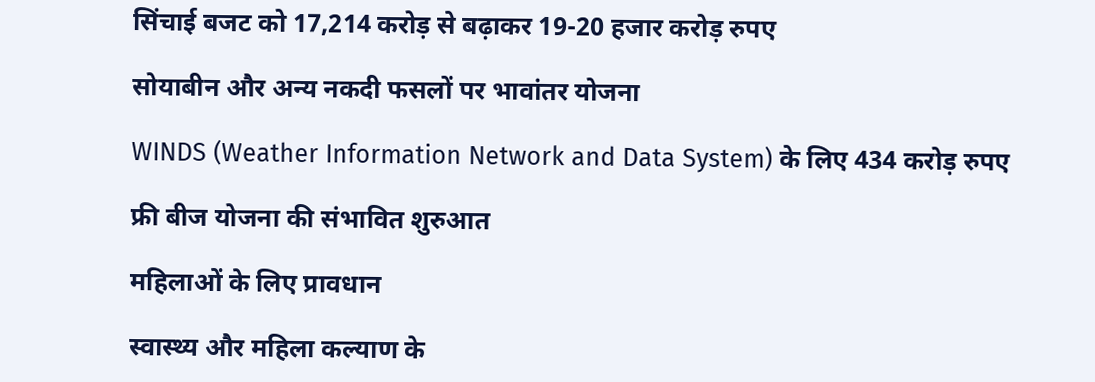सिंचाई बजट को 17,214 करोड़ से बढ़ाकर 19-20 हजार करोड़ रुपए

सोयाबीन और अन्य नकदी फसलों पर भावांतर योजना

WINDS (Weather Information Network and Data System) के लिए 434 करोड़ रुपए

फ्री बीज योजना की संभावित शुरुआत

महिलाओं के लिए प्रावधान

स्वास्थ्य और महिला कल्याण के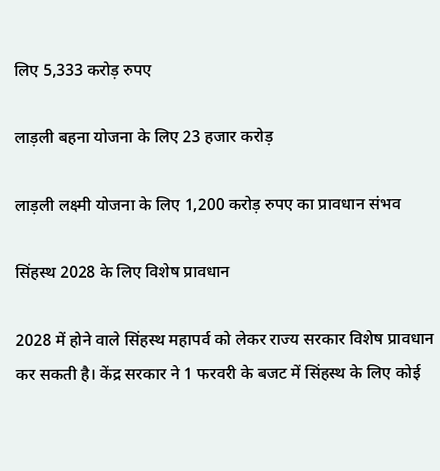लिए 5,333 करोड़ रुपए

लाड़ली बहना योजना के लिए 23 हजार करोड़

लाड़ली लक्ष्मी योजना के लिए 1,200 करोड़ रुपए का प्रावधान संभव

सिंहस्थ 2028 के लिए विशेष प्रावधान

2028 में होने वाले सिंहस्थ महापर्व को लेकर राज्य सरकार विशेष प्रावधान कर सकती है। केंद्र सरकार ने 1 फरवरी के बजट में सिंहस्थ के लिए कोई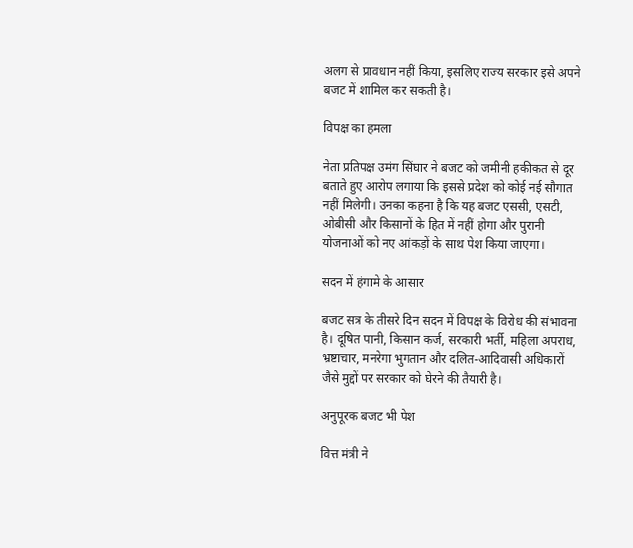अलग से प्रावधान नहीं किया, इसलिए राज्य सरकार इसे अपने बजट में शामिल कर सकती है।

विपक्ष का हमला

नेता प्रतिपक्ष उमंग सिंघार ने बजट को जमीनी हकीकत से दूर बताते हुए आरोप लगाया कि इससे प्रदेश को कोई नई सौगात नहीं मिलेगी। उनका कहना है कि यह बजट एससी, एसटी, ओबीसी और किसानों के हित में नहीं होगा और पुरानी योजनाओं को नए आंकड़ों के साथ पेश किया जाएगा।

सदन में हंगामे के आसार

बजट सत्र के तीसरे दिन सदन में विपक्ष के विरोध की संभावना है। दूषित पानी, किसान कर्ज, सरकारी भर्ती, महिला अपराध, भ्रष्टाचार, मनरेगा भुगतान और दलित-आदिवासी अधिकारों जैसे मुद्दों पर सरकार को घेरने की तैयारी है।

अनुपूरक बजट भी पेश

वित्त मंत्री ने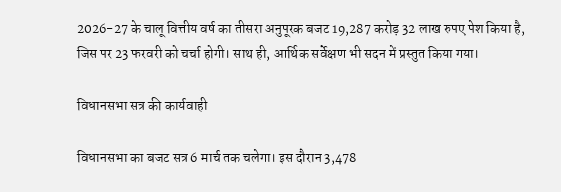2026-27 के चालू वित्तीय वर्ष का तीसरा अनुपूरक बजट 19,287 करोड़ 32 लाख रुपए पेश किया है, जिस पर 23 फरवरी को चर्चा होगी। साथ ही, आर्थिक सर्वेक्षण भी सदन में प्रस्तुत किया गया।

विधानसभा सत्र की कार्यवाही

विधानसभा का बजट सत्र 6 मार्च तक चलेगा। इस दौरान 3,478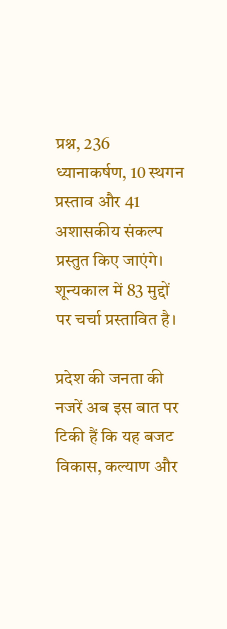प्रश्न, 236 ध्यानाकर्षण, 10 स्थगन प्रस्ताव और 41 अशासकीय संकल्प प्रस्तुत किए जाएंगे। शून्यकाल में 83 मुद्दों पर चर्चा प्रस्तावित है।

प्रदेश की जनता की नजरें अब इस बात पर टिकी हैं कि यह बजट विकास, कल्याण और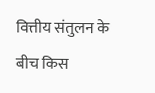वित्तीय संतुलन के बीच किस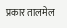प्रकार तालमेल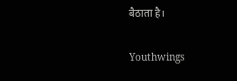बैठाता है।

Youthwings